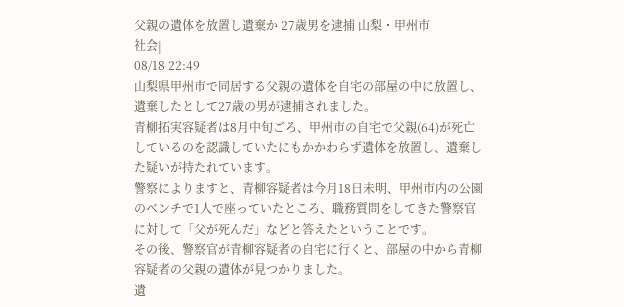父親の遺体を放置し遺棄か 27歳男を逮捕 山梨・甲州市
社会|
08/18 22:49
山梨県甲州市で同居する父親の遺体を自宅の部屋の中に放置し、遺棄したとして27歳の男が逮捕されました。
青柳拓実容疑者は8月中旬ごろ、甲州市の自宅で父親(64)が死亡しているのを認識していたにもかかわらず遺体を放置し、遺棄した疑いが持たれています。
警察によりますと、青柳容疑者は今月18日未明、甲州市内の公園のベンチで1人で座っていたところ、職務質問をしてきた警察官に対して「父が死んだ」などと答えたということです。
その後、警察官が青柳容疑者の自宅に行くと、部屋の中から青柳容疑者の父親の遺体が見つかりました。
遺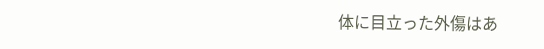体に目立った外傷はあ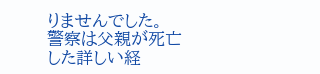りませんでした。
警察は父親が死亡した詳しい経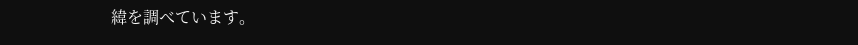緯を調べています。